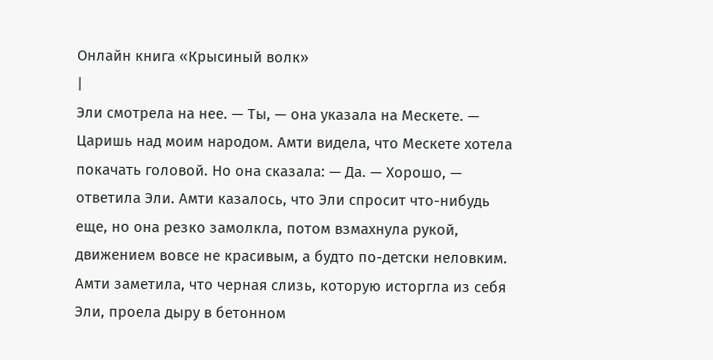Онлайн книга «Крысиный волк»
|
Эли смотрела на нее. — Ты, — она указала на Мескете. — Царишь над моим народом. Амти видела, что Мескете хотела покачать головой. Но она сказала: — Да. — Хорошо, — ответила Эли. Амти казалось, что Эли спросит что-нибудь еще, но она резко замолкла, потом взмахнула рукой, движением вовсе не красивым, а будто по-детски неловким. Амти заметила, что черная слизь, которую исторгла из себя Эли, проела дыру в бетонном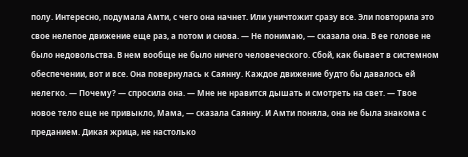полу. Интересно, подумала Амти, с чего она начнет. Или уничтожит сразу все. Эли повторила это свое нелепое движение еще раз, а потом и снова. — Не понимаю, — сказала она. В ее голове не было недовольства. В нем вообще не было ничего человеческого. Сбой, как бывает в системном обеспечении, вот и все. Она повернулась к Саянну. Каждое движение будто бы давалось ей нелегко. — Почему? — спросила она. — Мне не нравится дышать и смотреть на свет. — Твое новое тело еще не привыкло, Мама, — сказала Саянну. И Амти поняла, она не была знакома с преданием. Дикая жрица, не настолько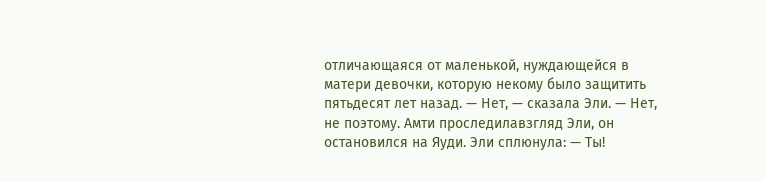отличающаяся от маленькой, нуждающейся в матери девочки, которую некому было защитить пятьдесят лет назад. — Нет, — сказала Эли. — Нет, не поэтому. Амти проследилавзгляд Эли, он остановился на Яуди. Эли сплюнула: — Ты!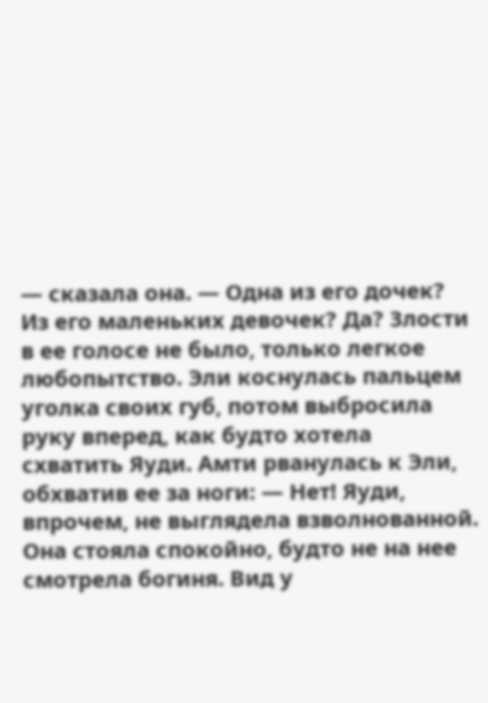— сказала она. — Одна из его дочек? Из его маленьких девочек? Да? Злости в ее голосе не было, только легкое любопытство. Эли коснулась пальцем уголка своих губ, потом выбросила руку вперед, как будто хотела схватить Яуди. Амти рванулась к Эли, обхватив ее за ноги: — Нет! Яуди, впрочем, не выглядела взволнованной. Она стояла спокойно, будто не на нее смотрела богиня. Вид у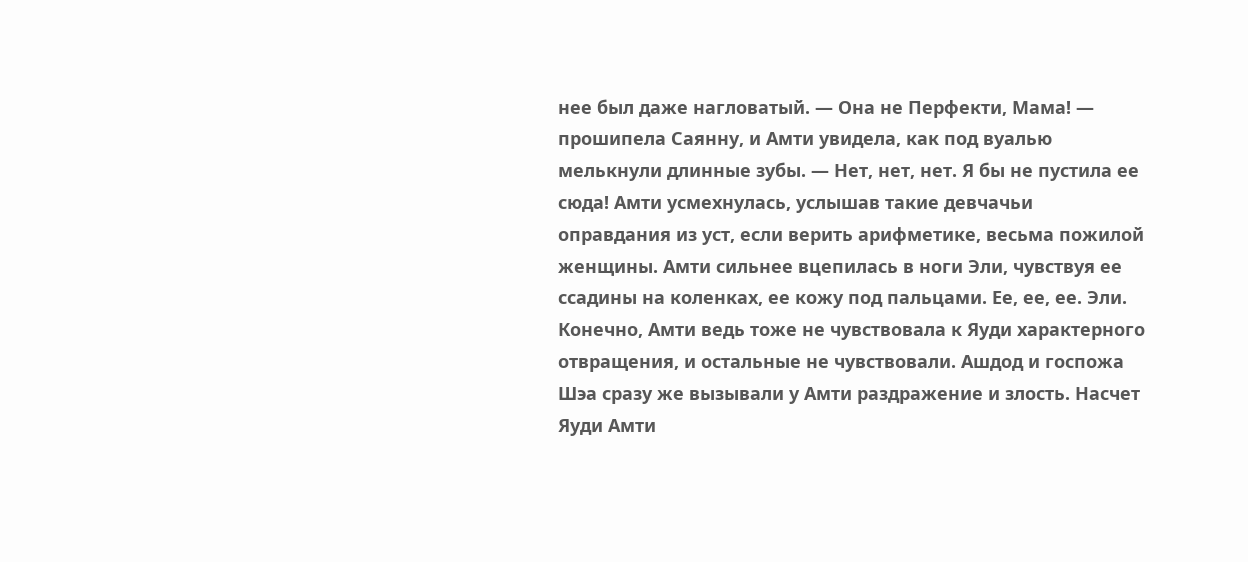нее был даже нагловатый. — Она не Перфекти, Мама! — прошипела Саянну, и Амти увидела, как под вуалью мелькнули длинные зубы. — Нет, нет, нет. Я бы не пустила ее сюда! Амти усмехнулась, услышав такие девчачьи оправдания из уст, если верить арифметике, весьма пожилой женщины. Амти сильнее вцепилась в ноги Эли, чувствуя ее ссадины на коленках, ее кожу под пальцами. Ее, ее, ее. Эли. Конечно, Амти ведь тоже не чувствовала к Яуди характерного отвращения, и остальные не чувствовали. Ашдод и госпожа Шэа сразу же вызывали у Амти раздражение и злость. Насчет Яуди Амти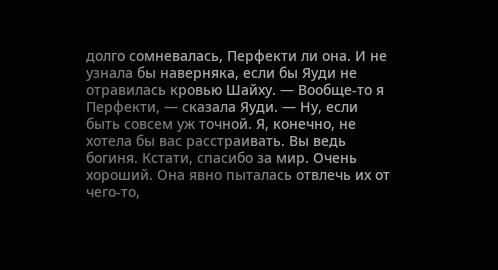долго сомневалась, Перфекти ли она. И не узнала бы наверняка, если бы Яуди не отравилась кровью Шайху. — Вообще-то я Перфекти, — сказала Яуди. — Ну, если быть совсем уж точной. Я, конечно, не хотела бы вас расстраивать. Вы ведь богиня. Кстати, спасибо за мир. Очень хороший. Она явно пыталась отвлечь их от чего-то,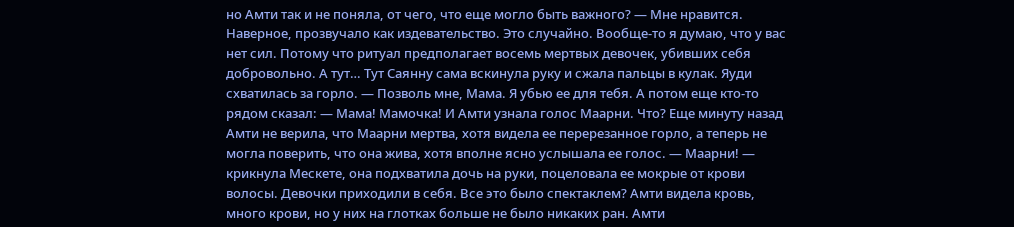но Амти так и не поняла, от чего, что еще могло быть важного? — Мне нравится. Наверное, прозвучало как издевательство. Это случайно. Вообще-то я думаю, что у вас нет сил. Потому что ритуал предполагает восемь мертвых девочек, убивших себя добровольно. А тут… Тут Саянну сама вскинула руку и сжала пальцы в кулак. Яуди схватилась за горло. — Позволь мне, Мама. Я убью ее для тебя. А потом еще кто-то рядом сказал: — Мама! Мамочка! И Амти узнала голос Маарни. Что? Еще минуту назад Амти не верила, что Маарни мертва, хотя видела ее перерезанное горло, а теперь не могла поверить, что она жива, хотя вполне ясно услышала ее голос. — Маарни! — крикнула Мескете, она подхватила дочь на руки, поцеловала ее мокрые от крови волосы. Девочки приходили в себя. Все это было спектаклем? Амти видела кровь, много крови, но у них на глотках больше не было никаких ран. Амти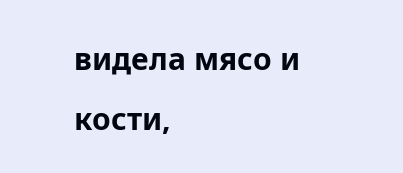видела мясо и кости,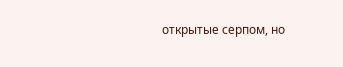открытые серпом, но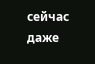сейчас даже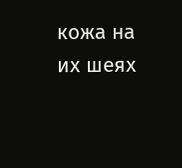кожа на их шеях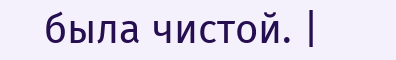была чистой. |